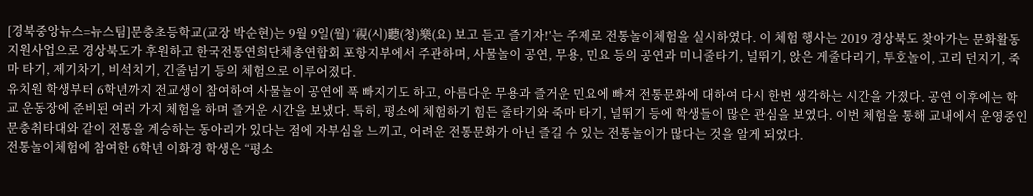[경북중앙뉴스=뉴스팀]문충초등학교(교장 박순현)는 9월 9일(월) ‘視(시)聽(청)樂(요) 보고 듣고 즐기자!’는 주제로 전통놀이체험을 실시하였다. 이 체험 행사는 2019 경상북도 찾아가는 문화활동 지원사업으로 경상북도가 후원하고 한국전통연희단체총연합회 포항지부에서 주관하며, 사물놀이 공연, 무용, 민요 등의 공연과 미니줄타기, 널뛰기, 앉은 게줄다리기, 투호놀이, 고리 던지기, 죽마 타기, 제기차기, 비석치기, 긴줄넘기 등의 체험으로 이루어졌다.
유치원 학생부터 6학년까지 전교생이 참여하여 사물놀이 공연에 푹 빠지기도 하고, 아름다운 무용과 즐거운 민요에 빠져 전통문화에 대하여 다시 한번 생각하는 시간을 가졌다. 공연 이후에는 학교 운동장에 준비된 여러 가지 체험을 하며 즐거운 시간을 보냈다. 특히, 평소에 체험하기 힘든 줄타기와 죽마 타기, 널뛰기 등에 학생들이 많은 관심을 보였다. 이번 체험을 통해 교내에서 운영중인 문충취타대와 같이 전통을 계승하는 동아리가 있다는 점에 자부심을 느끼고, 어려운 전통문화가 아닌 즐길 수 있는 전통놀이가 많다는 것을 알게 되었다.
전통놀이체험에 참여한 6학년 이화경 학생은 “평소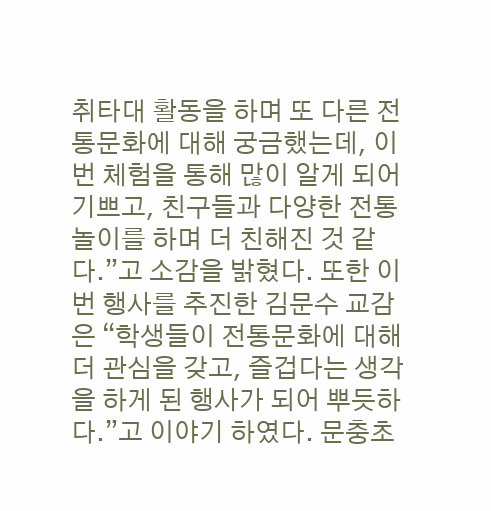취타대 활동을 하며 또 다른 전통문화에 대해 궁금했는데, 이번 체험을 통해 많이 알게 되어 기쁘고, 친구들과 다양한 전통놀이를 하며 더 친해진 것 같다.”고 소감을 밝혔다. 또한 이번 행사를 추진한 김문수 교감은 “학생들이 전통문화에 대해 더 관심을 갖고, 즐겁다는 생각을 하게 된 행사가 되어 뿌듯하다.”고 이야기 하였다. 문충초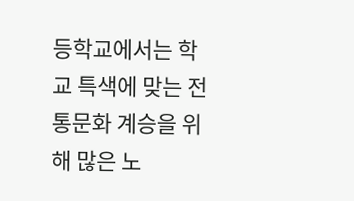등학교에서는 학교 특색에 맞는 전통문화 계승을 위해 많은 노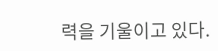력을 기울이고 있다.